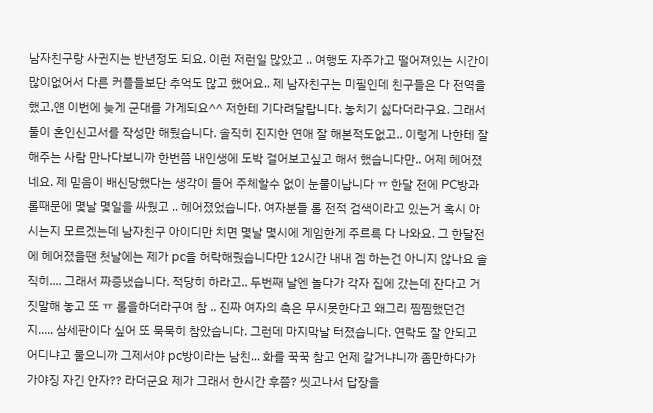남자친구랑 사귄지는 반년정도 되요. 이런 저런일 많았고 .. 여행도 자주가고 떨어져있는 시간이 많이없어서 다른 커플들보단 추억도 많고 했어요.. 제 남자친구는 미필인데 친구들은 다 전역을 했고,얜 이번에 늦게 군대를 가게되요^^ 저한테 기다려달랍니다. 놓치기 싫다더라구요. 그래서 둘이 혼인신고서를 작성만 해뒀습니다. 솔직히 진지한 연애 잘 해본적도없고.. 이렇게 나한테 잘해주는 사람 만나다보니까 한번쯤 내인생에 도박 걸어보고싶고 해서 했습니다만.. 어제 헤어졌네요. 제 믿음이 배신당했다는 생각이 들어 주체할수 없이 눈물이납니다 ㅠ 한달 전에 PC방과 롤때문에 몇날 몇일을 싸웠고 .. 헤어졌었습니다. 여자분들 롤 전적 검색이라고 있는거 혹시 아시는지 모르겠는데 남자친구 아이디만 치면 몇날 몇시에 게임한게 주르륵 다 나와요. 그 한달전에 헤어졌을땐 첫날에는 제가 pc을 허락해줬습니다만 12시간 내내 겜 하는건 아니지 않나요 솔직히.... 그래서 짜증냈습니다. 적당히 하라고.. 두번째 날엔 놀다가 각자 집에 갔는데 잔다고 거짓말해 놓고 또 ㅠ 롤을하더라구여 참 .. 진짜 여자의 촉은 무시못한다고 왜그리 찜찜했던건지..... 삼세판이다 싶어 또 묵묵히 참았습니다. 그런데 마지막날 터졌습니다. 연락도 잘 안되고 어디냐고 물으니까 그제서야 pc방이라는 남친... 화를 꾹꾹 참고 언제 갈거냐니까 좀만하다가 가야징 자긴 안자?? 라더군요 제가 그래서 한시간 후쯤? 씻고나서 답장을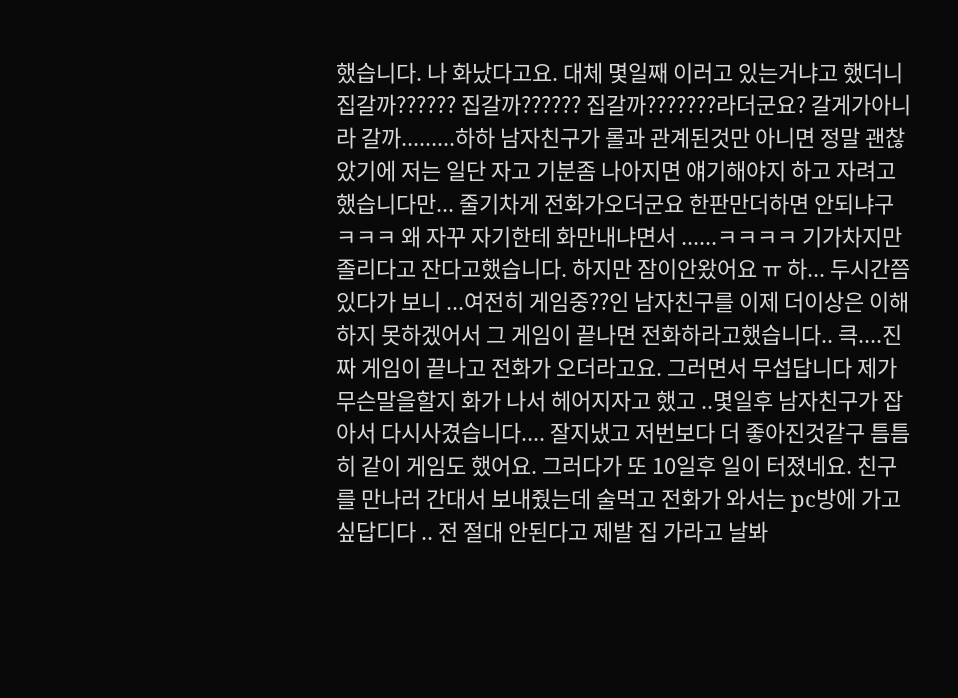했습니다. 나 화났다고요. 대체 몇일째 이러고 있는거냐고 했더니 집갈까?????? 집갈까?????? 집갈까???????라더군요? 갈게가아니라 갈까.........하하 남자친구가 롤과 관계된것만 아니면 정말 괜찮았기에 저는 일단 자고 기분좀 나아지면 얘기해야지 하고 자려고했습니다만... 줄기차게 전화가오더군요 한판만더하면 안되냐구 ㅋㅋㅋ 왜 자꾸 자기한테 화만내냐면서 ......ㅋㅋㅋㅋ 기가차지만 졸리다고 잔다고했습니다. 하지만 잠이안왔어요 ㅠ 하... 두시간쯤있다가 보니 ...여전히 게임중??인 남자친구를 이제 더이상은 이해하지 못하겠어서 그 게임이 끝나면 전화하라고했습니다.. 큭....진짜 게임이 끝나고 전화가 오더라고요. 그러면서 무섭답니다 제가 무슨말을할지 화가 나서 헤어지자고 했고 ..몇일후 남자친구가 잡아서 다시사겼습니다.... 잘지냈고 저번보다 더 좋아진것같구 틈틈히 같이 게임도 했어요. 그러다가 또 10일후 일이 터졌네요. 친구를 만나러 간대서 보내줬는데 술먹고 전화가 와서는 pc방에 가고싶답디다 .. 전 절대 안된다고 제발 집 가라고 날봐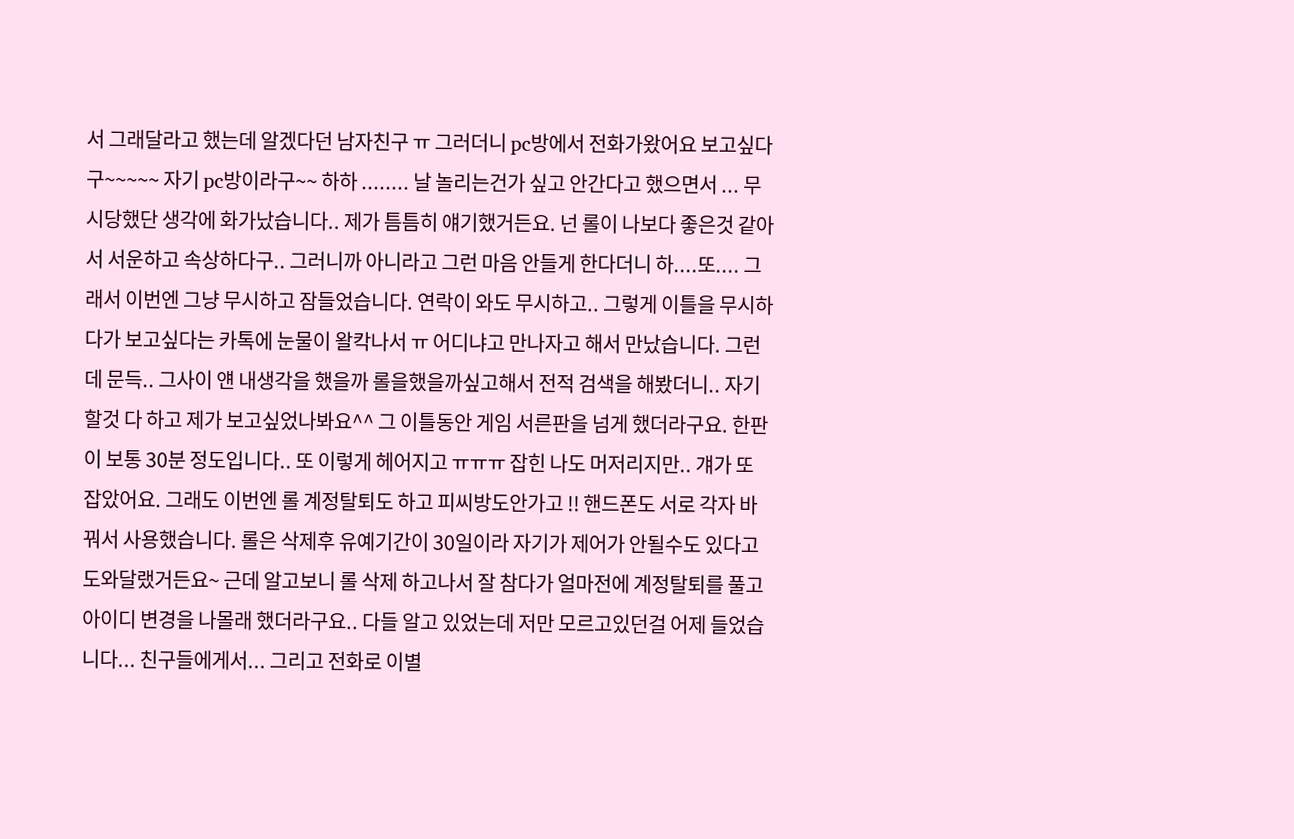서 그래달라고 했는데 알겠다던 남자친구 ㅠ 그러더니 pc방에서 전화가왔어요 보고싶다구~~~~~ 자기 pc방이라구~~ 하하 ........ 날 놀리는건가 싶고 안간다고 했으면서 ... 무시당했단 생각에 화가났습니다.. 제가 틈틈히 얘기했거든요. 넌 롤이 나보다 좋은것 같아서 서운하고 속상하다구.. 그러니까 아니라고 그런 마음 안들게 한다더니 하....또.... 그래서 이번엔 그냥 무시하고 잠들었습니다. 연락이 와도 무시하고.. 그렇게 이틀을 무시하다가 보고싶다는 카톡에 눈물이 왈칵나서 ㅠ 어디냐고 만나자고 해서 만났습니다. 그런데 문득.. 그사이 얜 내생각을 했을까 롤을했을까싶고해서 전적 검색을 해봤더니.. 자기 할것 다 하고 제가 보고싶었나봐요^^ 그 이틀동안 게임 서른판을 넘게 했더라구요. 한판이 보통 30분 정도입니다.. 또 이렇게 헤어지고 ㅠㅠㅠ 잡힌 나도 머저리지만.. 걔가 또 잡았어요. 그래도 이번엔 롤 계정탈퇴도 하고 피씨방도안가고 !! 핸드폰도 서로 각자 바꿔서 사용했습니다. 롤은 삭제후 유예기간이 30일이라 자기가 제어가 안될수도 있다고 도와달랬거든요~ 근데 알고보니 롤 삭제 하고나서 잘 참다가 얼마전에 계정탈퇴를 풀고 아이디 변경을 나몰래 했더라구요.. 다들 알고 있었는데 저만 모르고있던걸 어제 들었습니다... 친구들에게서... 그리고 전화로 이별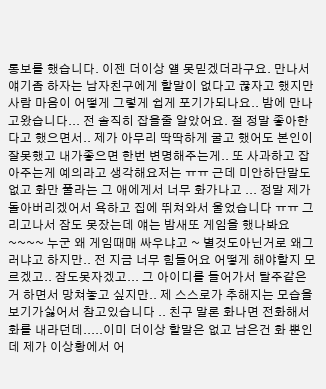통보를 했습니다. 이젠 더이상 얠 못믿겠더라구요. 만나서 얘기좀 하자는 남자친구에게 할말이 없다고 끊자고 했지만 사람 마음이 어떻게 그렇게 쉽게 포기가되나요.. 밤에 만나고왔습니다... 전 솔직히 잡을줄 알았어요. 절 정말 좋아한다고 했으면서.. 제가 아무리 딱딱하게 굴고 했어도 본인이 잘못했고 내가좋으면 한번 변명해주는게.. 또 사과하고 잡아주는게 예의라고 생각해요저는 ㅠㅠ 근데 미안하단말도 없고 화만 풀라는 그 애에게서 너무 화가나고 ... 정말 제가 돌아버리겠어서 욕하고 집에 뛰쳐와서 울었습니다 ㅠㅠ 그리고나서 잠도 못잤는데 얘는 밤새또 게임을 했나봐요~~~~ 누군 왜 게임때매 싸우냐고 ~ 별것도아닌거로 왜그러냐고 하지만.. 전 지금 너무 힘들어요 어떻게 해야할지 모르겠고.. 잠도못자겠고... 그 아이디를 들어가서 탈주같은거 하면서 망쳐놓고 싶지만.. 제 스스로가 추해지는 모습을 보기가싫어서 참고있습니다 .. 친구 말론 화나면 전화해서 화를 내라던데.....이미 더이상 할말은 없고 남은건 화 뿐인데 제가 이상황에서 어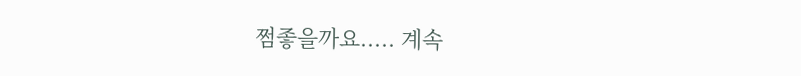쩜좋을까요..... 계속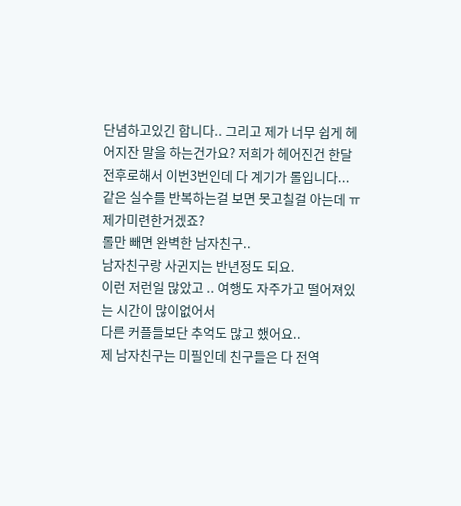단념하고있긴 합니다.. 그리고 제가 너무 쉽게 헤어지잔 말을 하는건가요? 저희가 헤어진건 한달전후로해서 이번3번인데 다 계기가 롤입니다... 같은 실수를 반복하는걸 보면 못고칠걸 아는데 ㅠ 제가미련한거겠죠?
롤만 빼면 완벽한 남자친구..
남자친구랑 사귄지는 반년정도 되요.
이런 저런일 많았고 .. 여행도 자주가고 떨어져있는 시간이 많이없어서
다른 커플들보단 추억도 많고 했어요..
제 남자친구는 미필인데 친구들은 다 전역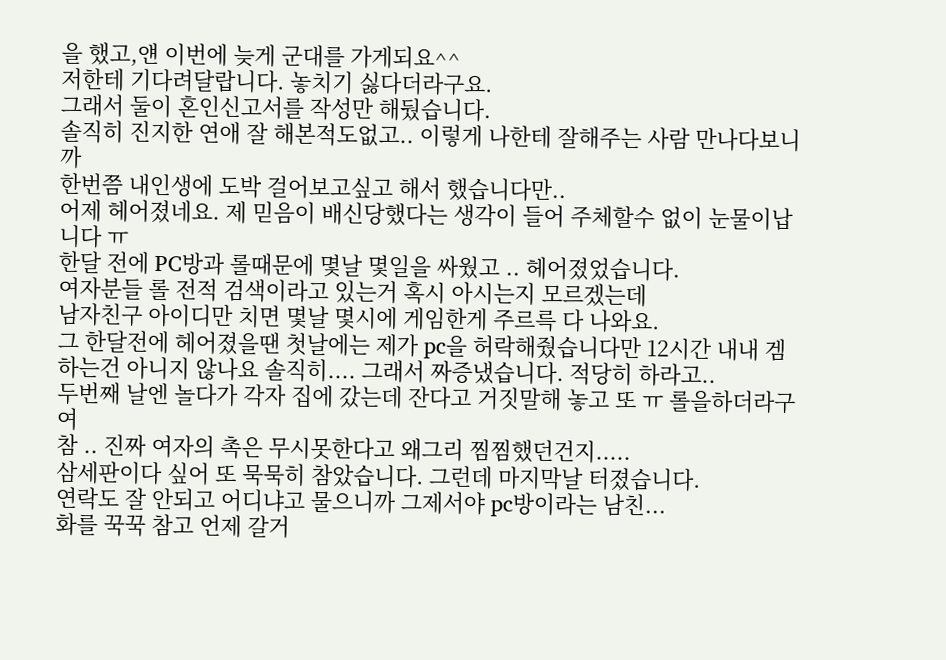을 했고,얜 이번에 늦게 군대를 가게되요^^
저한테 기다려달랍니다. 놓치기 싫다더라구요.
그래서 둘이 혼인신고서를 작성만 해뒀습니다.
솔직히 진지한 연애 잘 해본적도없고.. 이렇게 나한테 잘해주는 사람 만나다보니까
한번쯤 내인생에 도박 걸어보고싶고 해서 했습니다만..
어제 헤어졌네요. 제 믿음이 배신당했다는 생각이 들어 주체할수 없이 눈물이납니다 ㅠ
한달 전에 PC방과 롤때문에 몇날 몇일을 싸웠고 .. 헤어졌었습니다.
여자분들 롤 전적 검색이라고 있는거 혹시 아시는지 모르겠는데
남자친구 아이디만 치면 몇날 몇시에 게임한게 주르륵 다 나와요.
그 한달전에 헤어졌을땐 첫날에는 제가 pc을 허락해줬습니다만 12시간 내내 겜 하는건 아니지 않나요 솔직히.... 그래서 짜증냈습니다. 적당히 하라고..
두번째 날엔 놀다가 각자 집에 갔는데 잔다고 거짓말해 놓고 또 ㅠ 롤을하더라구여
참 .. 진짜 여자의 촉은 무시못한다고 왜그리 찜찜했던건지.....
삼세판이다 싶어 또 묵묵히 참았습니다. 그런데 마지막날 터졌습니다.
연락도 잘 안되고 어디냐고 물으니까 그제서야 pc방이라는 남친...
화를 꾹꾹 참고 언제 갈거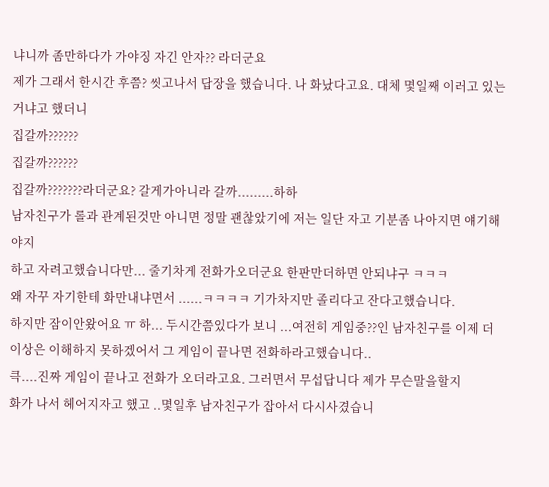냐니까 좀만하다가 가야징 자긴 안자?? 라더군요
제가 그래서 한시간 후쯤? 씻고나서 답장을 했습니다. 나 화났다고요. 대체 몇일째 이러고 있는거냐고 했더니
집갈까??????
집갈까??????
집갈까???????라더군요? 갈게가아니라 갈까.........하하
남자친구가 롤과 관계된것만 아니면 정말 괜찮았기에 저는 일단 자고 기분좀 나아지면 얘기해야지
하고 자려고했습니다만... 줄기차게 전화가오더군요 한판만더하면 안되냐구 ㅋㅋㅋ
왜 자꾸 자기한테 화만내냐면서 ......ㅋㅋㅋㅋ 기가차지만 졸리다고 잔다고했습니다.
하지만 잠이안왔어요 ㅠ 하... 두시간쯤있다가 보니 ...여전히 게임중??인 남자친구를 이제 더이상은 이해하지 못하겠어서 그 게임이 끝나면 전화하라고했습니다..
큭....진짜 게임이 끝나고 전화가 오더라고요. 그러면서 무섭답니다 제가 무슨말을할지
화가 나서 헤어지자고 했고 ..몇일후 남자친구가 잡아서 다시사겼습니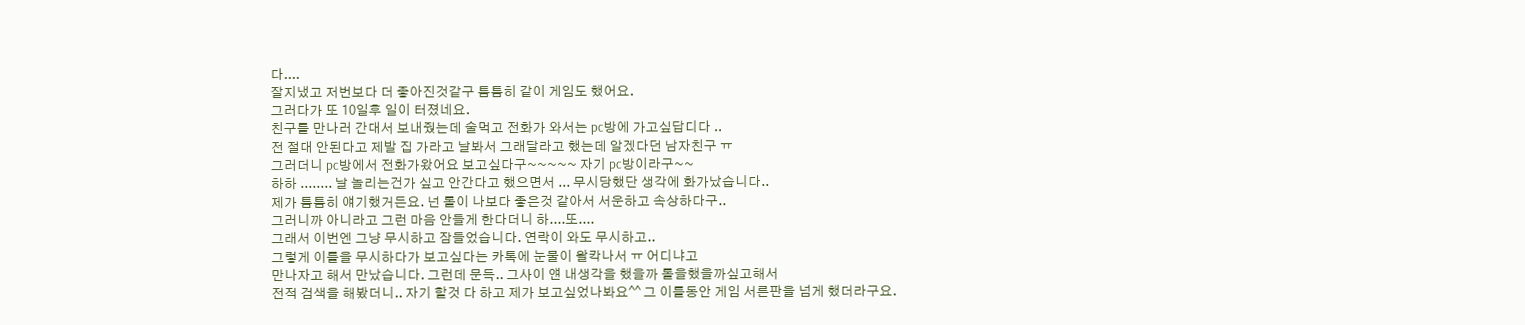다....
잘지냈고 저번보다 더 좋아진것같구 틈틈히 같이 게임도 했어요.
그러다가 또 10일후 일이 터졌네요.
친구를 만나러 간대서 보내줬는데 술먹고 전화가 와서는 pc방에 가고싶답디다 ..
전 절대 안된다고 제발 집 가라고 날봐서 그래달라고 했는데 알겠다던 남자친구 ㅠ
그러더니 pc방에서 전화가왔어요 보고싶다구~~~~~ 자기 pc방이라구~~
하하 ........ 날 놀리는건가 싶고 안간다고 했으면서 ... 무시당했단 생각에 화가났습니다..
제가 틈틈히 얘기했거든요. 넌 롤이 나보다 좋은것 같아서 서운하고 속상하다구..
그러니까 아니라고 그런 마음 안들게 한다더니 하....또....
그래서 이번엔 그냥 무시하고 잠들었습니다. 연락이 와도 무시하고..
그렇게 이틀을 무시하다가 보고싶다는 카톡에 눈물이 왈칵나서 ㅠ 어디냐고
만나자고 해서 만났습니다. 그런데 문득.. 그사이 얜 내생각을 했을까 롤을했을까싶고해서
전적 검색을 해봤더니.. 자기 할것 다 하고 제가 보고싶었나봐요^^ 그 이틀동안 게임 서른판을 넘게 했더라구요.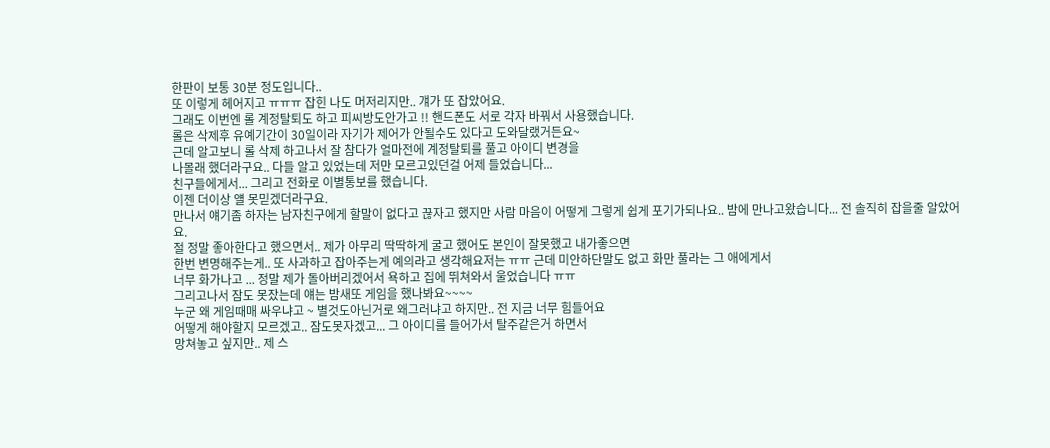한판이 보통 30분 정도입니다..
또 이렇게 헤어지고 ㅠㅠㅠ 잡힌 나도 머저리지만.. 걔가 또 잡았어요.
그래도 이번엔 롤 계정탈퇴도 하고 피씨방도안가고 !! 핸드폰도 서로 각자 바꿔서 사용했습니다.
롤은 삭제후 유예기간이 30일이라 자기가 제어가 안될수도 있다고 도와달랬거든요~
근데 알고보니 롤 삭제 하고나서 잘 참다가 얼마전에 계정탈퇴를 풀고 아이디 변경을
나몰래 했더라구요.. 다들 알고 있었는데 저만 모르고있던걸 어제 들었습니다...
친구들에게서... 그리고 전화로 이별통보를 했습니다.
이젠 더이상 얠 못믿겠더라구요.
만나서 얘기좀 하자는 남자친구에게 할말이 없다고 끊자고 했지만 사람 마음이 어떻게 그렇게 쉽게 포기가되나요.. 밤에 만나고왔습니다... 전 솔직히 잡을줄 알았어요.
절 정말 좋아한다고 했으면서.. 제가 아무리 딱딱하게 굴고 했어도 본인이 잘못했고 내가좋으면
한번 변명해주는게.. 또 사과하고 잡아주는게 예의라고 생각해요저는 ㅠㅠ 근데 미안하단말도 없고 화만 풀라는 그 애에게서
너무 화가나고 ... 정말 제가 돌아버리겠어서 욕하고 집에 뛰쳐와서 울었습니다 ㅠㅠ
그리고나서 잠도 못잤는데 얘는 밤새또 게임을 했나봐요~~~~
누군 왜 게임때매 싸우냐고 ~ 별것도아닌거로 왜그러냐고 하지만.. 전 지금 너무 힘들어요
어떻게 해야할지 모르겠고.. 잠도못자겠고... 그 아이디를 들어가서 탈주같은거 하면서
망쳐놓고 싶지만.. 제 스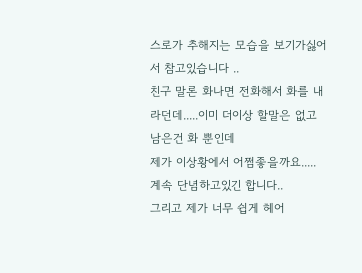스로가 추해지는 모습을 보기가싫어서 참고있습니다 ..
친구 말론 화나면 전화해서 화를 내라던데.....이미 더이상 할말은 없고 남은건 화 뿐인데
제가 이상황에서 어쩜좋을까요..... 계속 단념하고있긴 합니다..
그리고 제가 너무 쉽게 헤어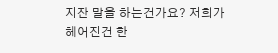지잔 말을 하는건가요? 저희가 헤어진건 한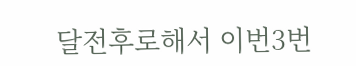달전후로해서 이번3번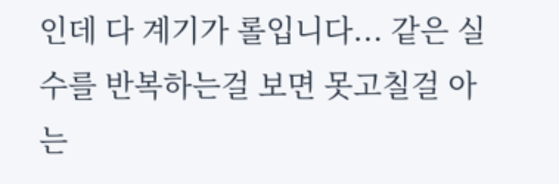인데 다 계기가 롤입니다... 같은 실수를 반복하는걸 보면 못고칠걸 아는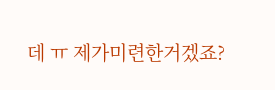데 ㅠ 제가미련한거겠죠?